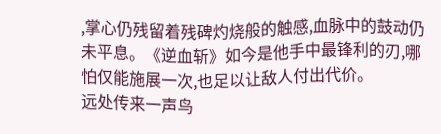,掌心仍残留着残碑灼烧般的触感,血脉中的鼓动仍未平息。《逆血斩》如今是他手中最锋利的刃,哪怕仅能施展一次,也足以让敌人付出代价。
远处传来一声鸟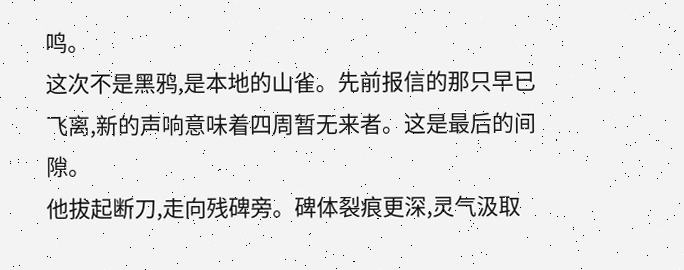鸣。
这次不是黑鸦,是本地的山雀。先前报信的那只早已飞离,新的声响意味着四周暂无来者。这是最后的间隙。
他拔起断刀,走向残碑旁。碑体裂痕更深,灵气汲取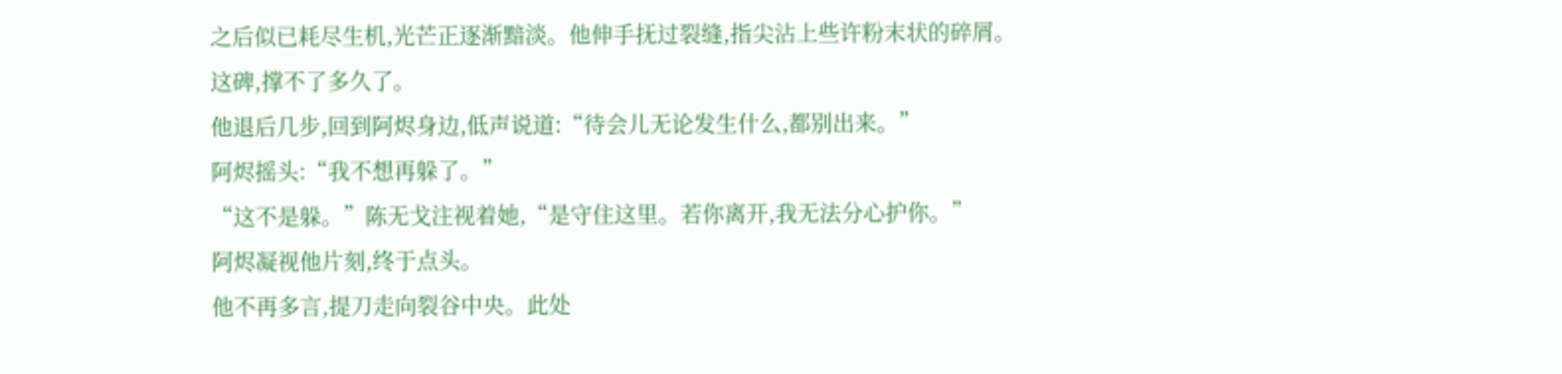之后似已耗尽生机,光芒正逐渐黯淡。他伸手抚过裂缝,指尖沾上些许粉末状的碎屑。
这碑,撑不了多久了。
他退后几步,回到阿烬身边,低声说道:“待会儿无论发生什么,都别出来。”
阿烬摇头:“我不想再躲了。”
“这不是躲。”陈无戈注视着她,“是守住这里。若你离开,我无法分心护你。”
阿烬凝视他片刻,终于点头。
他不再多言,提刀走向裂谷中央。此处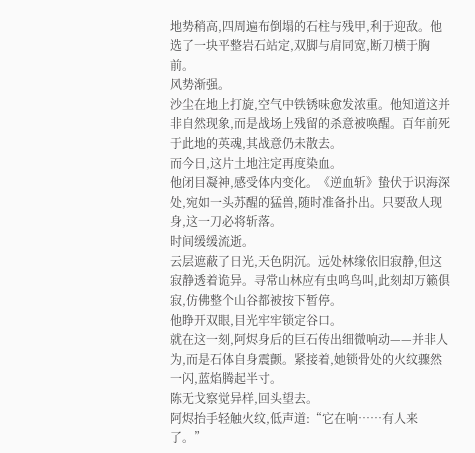地势稍高,四周遍布倒塌的石柱与残甲,利于迎敌。他选了一块平整岩石站定,双脚与肩同宽,断刀横于胸前。
风势渐强。
沙尘在地上打旋,空气中铁锈味愈发浓重。他知道这并非自然现象,而是战场上残留的杀意被唤醒。百年前死于此地的英魂,其战意仍未散去。
而今日,这片土地注定再度染血。
他闭目凝神,感受体内变化。《逆血斩》蛰伏于识海深处,宛如一头苏醒的猛兽,随时准备扑出。只要敌人现身,这一刀必将斩落。
时间缓缓流逝。
云层遮蔽了日光,天色阴沉。远处林缘依旧寂静,但这寂静透着诡异。寻常山林应有虫鸣鸟叫,此刻却万籁俱寂,仿佛整个山谷都被按下暂停。
他睁开双眼,目光牢牢锁定谷口。
就在这一刻,阿烬身后的巨石传出细微响动——并非人为,而是石体自身震颤。紧接着,她锁骨处的火纹骤然一闪,蓝焰腾起半寸。
陈无戈察觉异样,回头望去。
阿烬抬手轻触火纹,低声道:“它在响……有人来了。”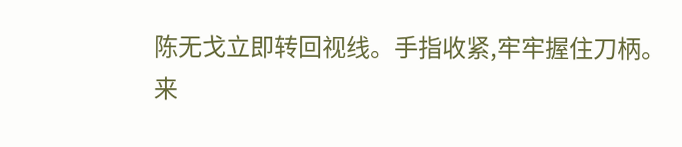陈无戈立即转回视线。手指收紧,牢牢握住刀柄。
来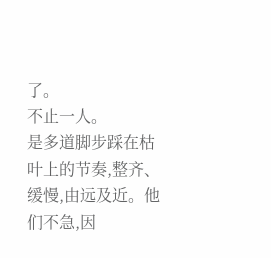了。
不止一人。
是多道脚步踩在枯叶上的节奏,整齐、缓慢,由远及近。他们不急,因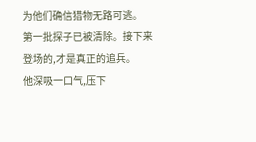为他们确信猎物无路可逃。
第一批探子已被清除。接下来登场的,才是真正的追兵。
他深吸一口气,压下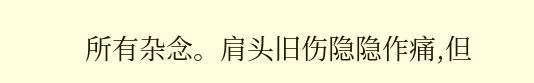所有杂念。肩头旧伤隐隐作痛,但